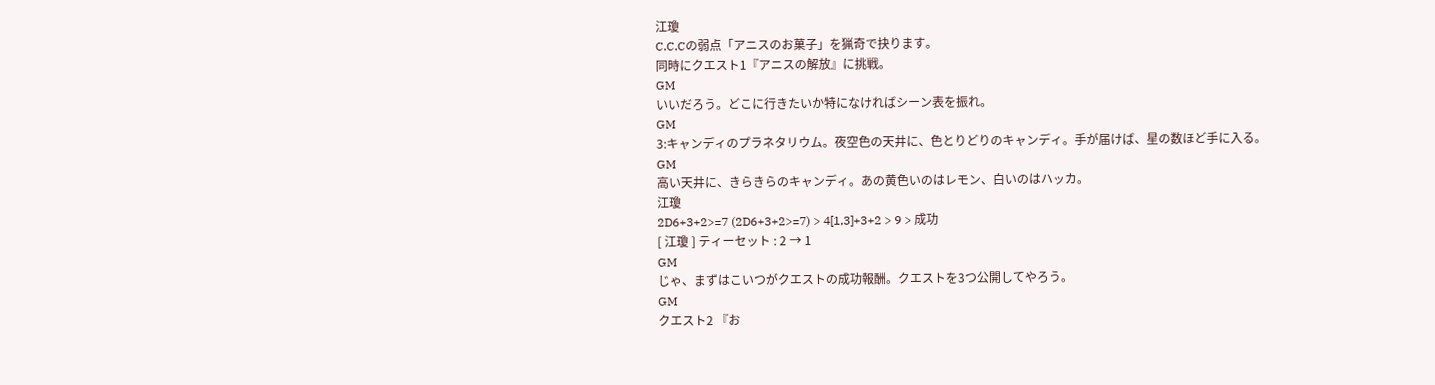江瓊
C.C.Cの弱点「アニスのお菓子」を猟奇で抉ります。
同時にクエスト1『アニスの解放』に挑戦。
GM
いいだろう。どこに行きたいか特になければシーン表を振れ。
GM
3:キャンディのプラネタリウム。夜空色の天井に、色とりどりのキャンディ。手が届けば、星の数ほど手に入る。
GM
高い天井に、きらきらのキャンディ。あの黄色いのはレモン、白いのはハッカ。
江瓊
2D6+3+2>=7 (2D6+3+2>=7) > 4[1,3]+3+2 > 9 > 成功
[ 江瓊 ] ティーセット : 2 → 1
GM
じゃ、まずはこいつがクエストの成功報酬。クエストを3つ公開してやろう。
GM
クエスト2 『お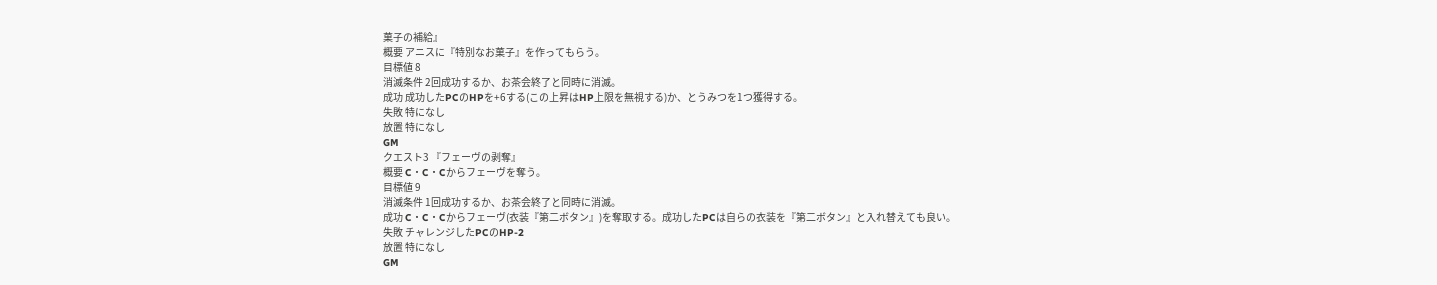菓子の補給』
概要 アニスに『特別なお菓子』を作ってもらう。
目標値 8
消滅条件 2回成功するか、お茶会終了と同時に消滅。
成功 成功したPCのHPを+6する(この上昇はHP上限を無視する)か、とうみつを1つ獲得する。
失敗 特になし
放置 特になし
GM
クエスト3 『フェーヴの剥奪』
概要 C・C・Cからフェーヴを奪う。
目標値 9
消滅条件 1回成功するか、お茶会終了と同時に消滅。
成功 C・C・Cからフェーヴ(衣装『第二ボタン』)を奪取する。成功したPCは自らの衣装を『第二ボタン』と入れ替えても良い。
失敗 チャレンジしたPCのHP-2
放置 特になし
GM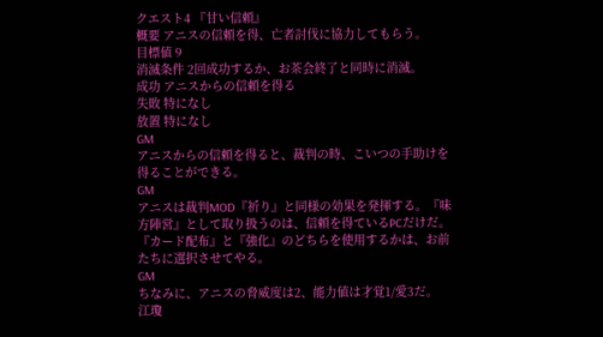クエスト4 『甘い信頼』
概要 アニスの信頼を得、亡者討伐に協力してもらう。
目標値 9
消滅条件 2回成功するか、お茶会終了と同時に消滅。
成功 アニスからの信頼を得る
失敗 特になし
放置 特になし
GM
アニスからの信頼を得ると、裁判の時、こいつの手助けを得ることができる。
GM
アニスは裁判MOD『祈り』と同様の効果を発揮する。『味方陣営』として取り扱うのは、信頼を得ているPCだけだ。
『カード配布』と『強化』のどちらを使用するかは、お前たちに選択させてやる。
GM
ちなみに、アニスの脅威度は2、能力値は才覚1/愛3だ。
江瓊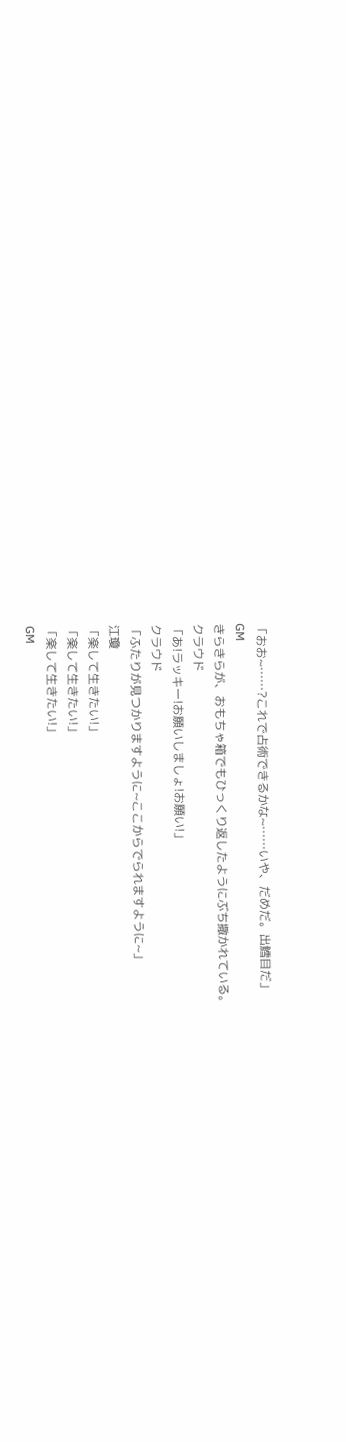「おお~……?これで占術できるかな~……いや、だめだ。出鱈目だ」
GM
きらきらが、おもちゃ箱でもひっくり返したようにぶち撒かれている。
クラウド
「あ!ラッキー!お願いしましょ!お願い!」
クラウド
「ふたりが見つかりますように~ここからでられますように~」
江瓊
「楽して生きたい!」
「楽して生きたい!」
「楽して生きたい!」
GM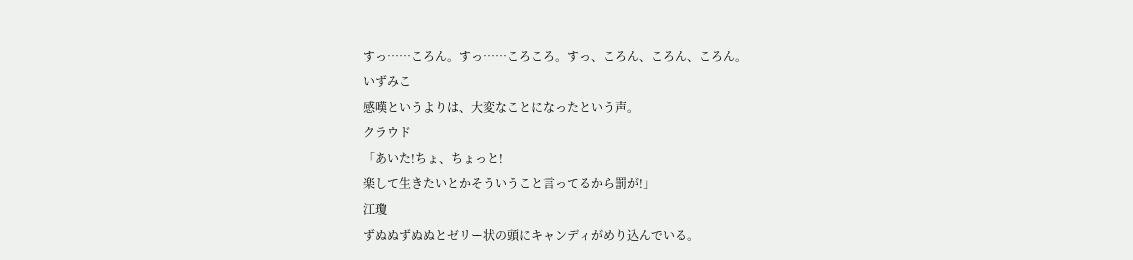すっ……ころん。すっ……ころころ。すっ、ころん、ころん、ころん。
いずみこ
感嘆というよりは、大変なことになったという声。
クラウド
「あいた!ちょ、ちょっと!
楽して生きたいとかそういうこと言ってるから罰が!」
江瓊
ずぬぬずぬぬとゼリー状の頭にキャンディがめり込んでいる。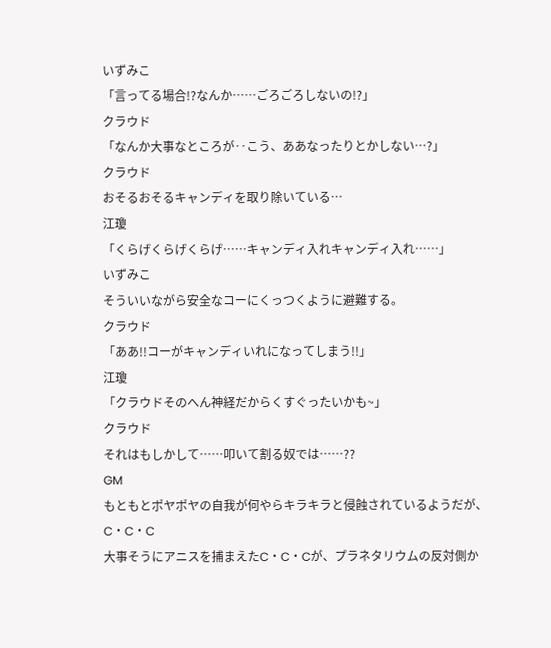いずみこ
「言ってる場合!?なんか……ごろごろしないの!?」
クラウド
「なんか大事なところが‥こう、ああなったりとかしない…?」
クラウド
おそるおそるキャンディを取り除いている…
江瓊
「くらげくらげくらげ……キャンディ入れキャンディ入れ……」
いずみこ
そういいながら安全なコーにくっつくように避難する。
クラウド
「ああ!!コーがキャンディいれになってしまう!!」
江瓊
「クラウドそのへん神経だからくすぐったいかも~」
クラウド
それはもしかして……叩いて割る奴では……??
GM
もともとポヤポヤの自我が何やらキラキラと侵蝕されているようだが、
C・C・C
大事そうにアニスを捕まえたC・C・Cが、プラネタリウムの反対側か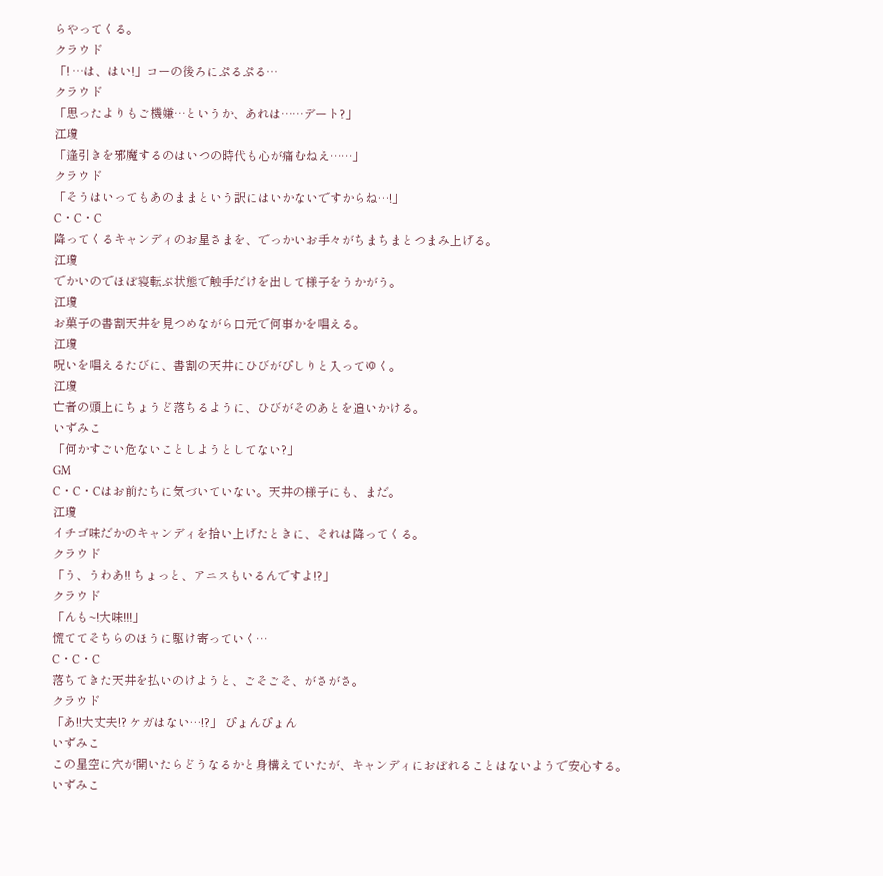らやってくる。
クラウド
「! …は、はい!」コーの後ろにぷるぷる…
クラウド
「思ったよりもご機嫌…というか、あれは……デート?」
江瓊
「逢引きを邪魔するのはいつの時代も心が痛むねえ……」
クラウド
「そうはいってもあのままという訳にはいかないですからね…!」
C・C・C
降ってくるキャンディのお星さまを、でっかいお手々がちまちまとつまみ上げる。
江瓊
でかいのでほぼ寝転ぶ状態で触手だけを出して様子をうかがう。
江瓊
お菓子の書割天井を見つめながら口元で何事かを唱える。
江瓊
呪いを唱えるたびに、書割の天井にひびがぴしりと入ってゆく。
江瓊
亡者の頭上にちょうど落ちるように、ひびがそのあとを追いかける。
いずみこ
「何かすごい危ないことしようとしてない?」
GM
C・C・Cはお前たちに気づいていない。天井の様子にも、まだ。
江瓊
イチゴ味だかのキャンディを拾い上げたときに、それは降ってくる。
クラウド
「う、うわあ!! ちょっと、アニスもいるんですよ!?」
クラウド
「んも~!大味!!!」
慌ててそちらのほうに駆け寄っていく…
C・C・C
落ちてきた天井を払いのけようと、ごそごそ、がさがさ。
クラウド
「あ!!大丈夫!? ケガはない…!?」 ぴょんぴょん
いずみこ
この星空に穴が開いたらどうなるかと身構えていたが、キャンディにおぼれることはないようで安心する。
いずみこ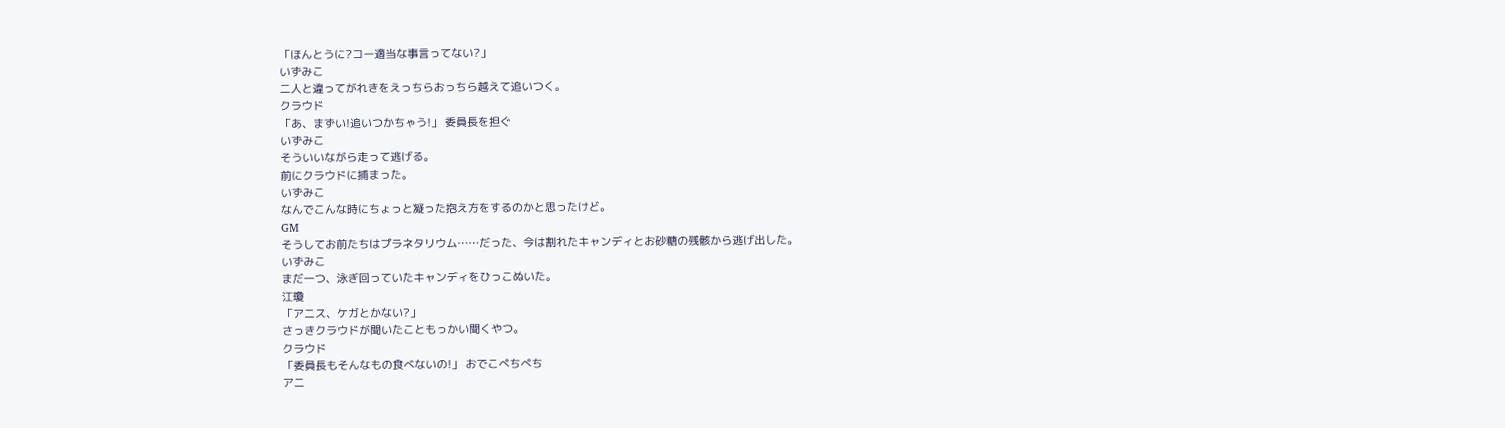「ほんとうに?コー適当な事言ってない?」
いずみこ
二人と違ってがれきをえっちらおっちら越えて追いつく。
クラウド
「あ、まずい!追いつかちゃう!」 委員長を担ぐ
いずみこ
そういいながら走って逃げる。
前にクラウドに捕まった。
いずみこ
なんでこんな時にちょっと凝った抱え方をするのかと思ったけど。
GM
そうしてお前たちはプラネタリウム……だった、今は割れたキャンディとお砂糖の残骸から逃げ出した。
いずみこ
まだ一つ、泳ぎ回っていたキャンディをひっこぬいた。
江瓊
「アニス、ケガとかない?」
さっきクラウドが聞いたこともっかい聞くやつ。
クラウド
「委員長もそんなもの食べないの!」 おでこぺちぺち
アニ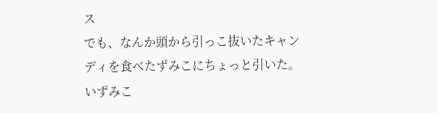ス
でも、なんか頭から引っこ抜いたキャンディを食べたずみこにちょっと引いた。
いずみこ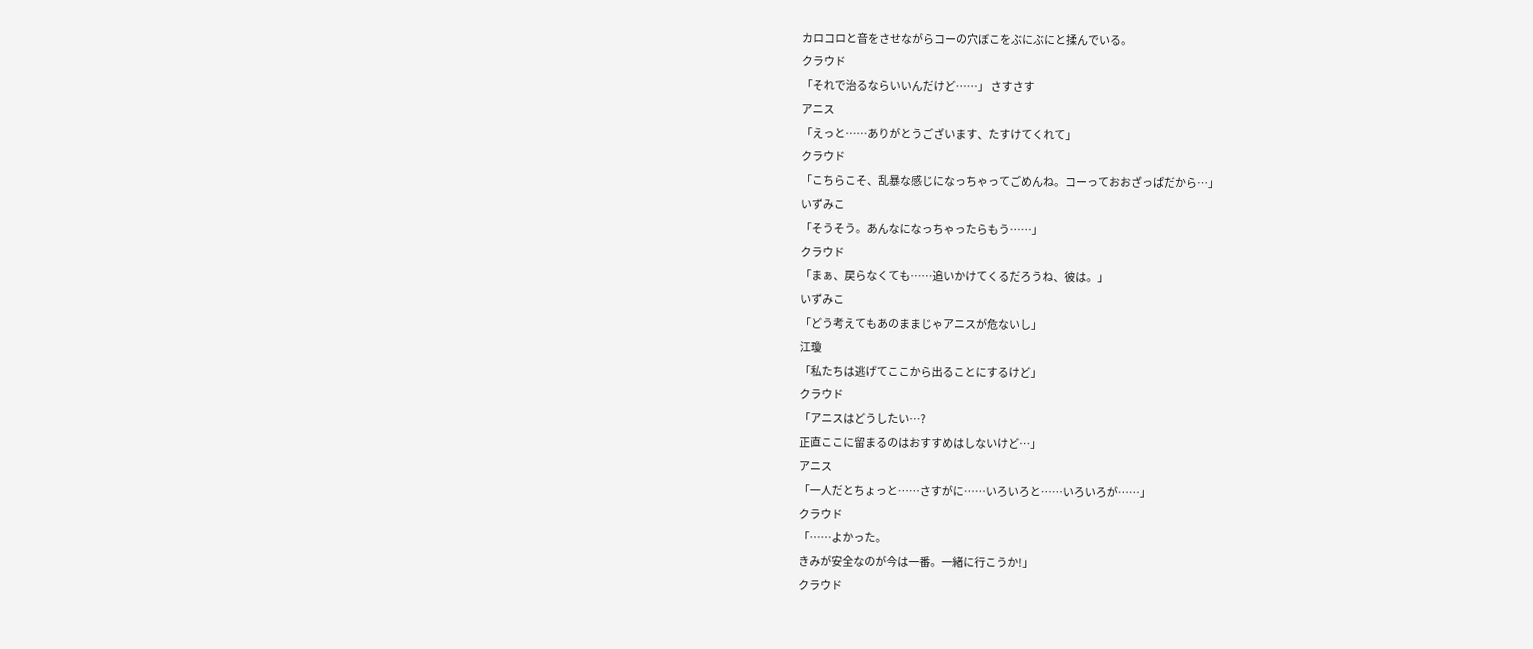カロコロと音をさせながらコーの穴ぼこをぶにぶにと揉んでいる。
クラウド
「それで治るならいいんだけど……」 さすさす
アニス
「えっと……ありがとうございます、たすけてくれて」
クラウド
「こちらこそ、乱暴な感じになっちゃってごめんね。コーっておおざっぱだから…」
いずみこ
「そうそう。あんなになっちゃったらもう……」
クラウド
「まぁ、戻らなくても……追いかけてくるだろうね、彼は。」
いずみこ
「どう考えてもあのままじゃアニスが危ないし」
江瓊
「私たちは逃げてここから出ることにするけど」
クラウド
「アニスはどうしたい…?
正直ここに留まるのはおすすめはしないけど…」
アニス
「一人だとちょっと……さすがに……いろいろと……いろいろが……」
クラウド
「……よかった。
きみが安全なのが今は一番。一緒に行こうか!」
クラウド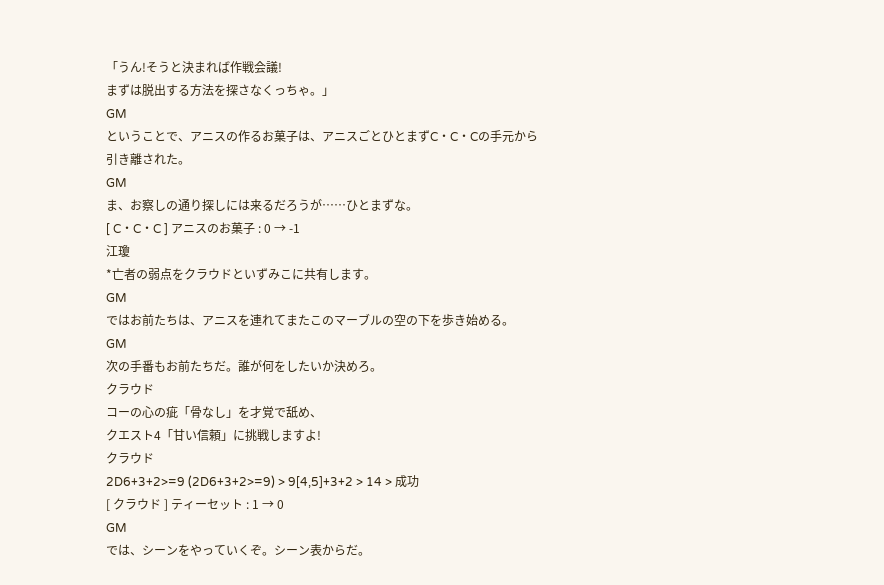「うん!そうと決まれば作戦会議!
まずは脱出する方法を探さなくっちゃ。」
GM
ということで、アニスの作るお菓子は、アニスごとひとまずC・C・Cの手元から引き離された。
GM
ま、お察しの通り探しには来るだろうが……ひとまずな。
[ C・C・C ] アニスのお菓子 : 0 → -1
江瓊
*亡者の弱点をクラウドといずみこに共有します。
GM
ではお前たちは、アニスを連れてまたこのマーブルの空の下を歩き始める。
GM
次の手番もお前たちだ。誰が何をしたいか決めろ。
クラウド
コーの心の疵「骨なし」を才覚で舐め、
クエスト4「甘い信頼」に挑戦しますよ!
クラウド
2D6+3+2>=9 (2D6+3+2>=9) > 9[4,5]+3+2 > 14 > 成功
[ クラウド ] ティーセット : 1 → 0
GM
では、シーンをやっていくぞ。シーン表からだ。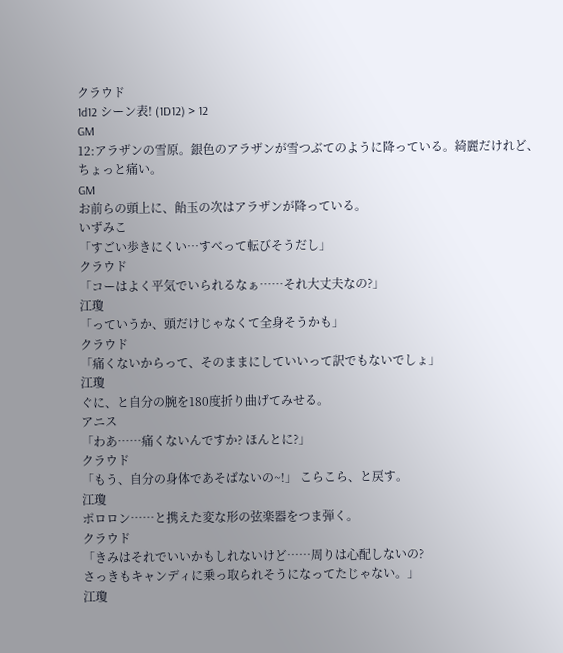クラウド
1d12 シーン表! (1D12) > 12
GM
12:アラザンの雪原。銀色のアラザンが雪つぶてのように降っている。綺麗だけれど、ちょっと痛い。
GM
お前らの頭上に、飴玉の次はアラザンが降っている。
いずみこ
「すごい歩きにくい…すべって転びそうだし」
クラウド
「コーはよく平気でいられるなぁ……それ大丈夫なの?」
江瓊
「っていうか、頭だけじゃなくて全身そうかも」
クラウド
「痛くないからって、そのままにしていいって訳でもないでしょ」
江瓊
ぐに、と自分の腕を180度折り曲げてみせる。
アニス
「わあ……痛くないんですか? ほんとに?」
クラウド
「もう、自分の身体であそばないの~!」 こらこら、と戻す。
江瓊
ポロロン……と携えた変な形の弦楽器をつま弾く。
クラウド
「きみはそれでいいかもしれないけど……周りは心配しないの?
さっきもキャンディに乗っ取られそうになってたじゃない。」
江瓊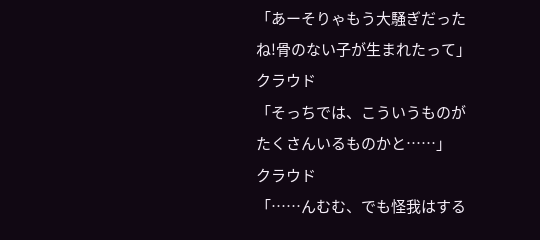「あーそりゃもう大騒ぎだったね!骨のない子が生まれたって」
クラウド
「そっちでは、こういうものがたくさんいるものかと……」
クラウド
「……んむむ、でも怪我はする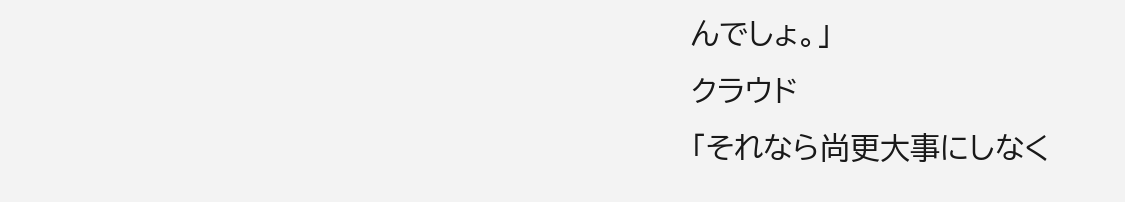んでしょ。」
クラウド
「それなら尚更大事にしなく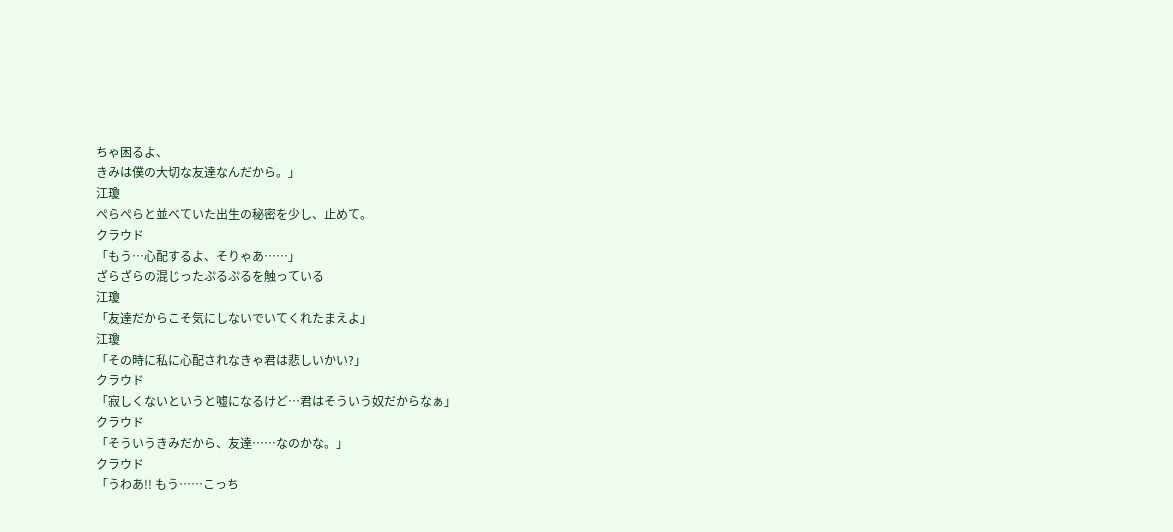ちゃ困るよ、
きみは僕の大切な友達なんだから。」
江瓊
ぺらぺらと並べていた出生の秘密を少し、止めて。
クラウド
「もう…心配するよ、そりゃあ……」
ざらざらの混じったぷるぷるを触っている
江瓊
「友達だからこそ気にしないでいてくれたまえよ」
江瓊
「その時に私に心配されなきゃ君は悲しいかい?」
クラウド
「寂しくないというと嘘になるけど…君はそういう奴だからなぁ」
クラウド
「そういうきみだから、友達……なのかな。」
クラウド
「うわあ!! もう……こっち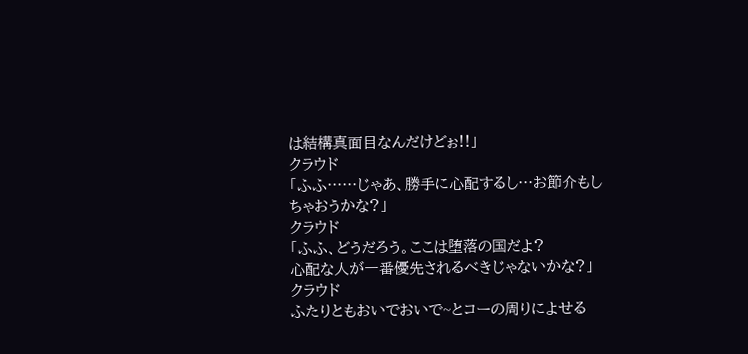は結構真面目なんだけどぉ!!」
クラウド
「ふふ……じゃあ、勝手に心配するし…お節介もしちゃおうかな?」
クラウド
「ふふ、どうだろう。ここは堕落の国だよ?
心配な人が一番優先されるべきじゃないかな?」
クラウド
ふたりともおいでおいで~とコーの周りによせる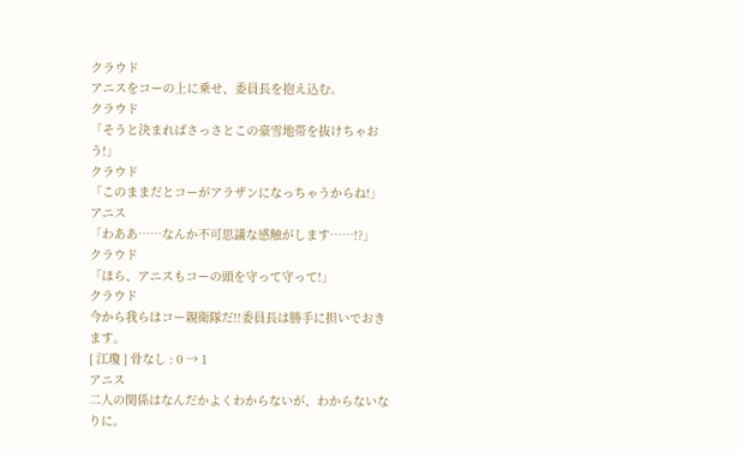クラウド
アニスをコーの上に乗せ、委員長を抱え込む。
クラウド
「そうと決まればさっさとこの豪雪地帯を抜けちゃおう!」
クラウド
「このままだとコーがアラザンになっちゃうからね!」
アニス
「わああ……なんか不可思議な感触がします……!?」
クラウド
「ほら、アニスもコーの頭を守って守って!」
クラウド
今から我らはコー親衛隊だ!!委員長は勝手に担いでおきます。
[ 江瓊 ] 骨なし : 0 → 1
アニス
二人の関係はなんだかよくわからないが、わからないなりに。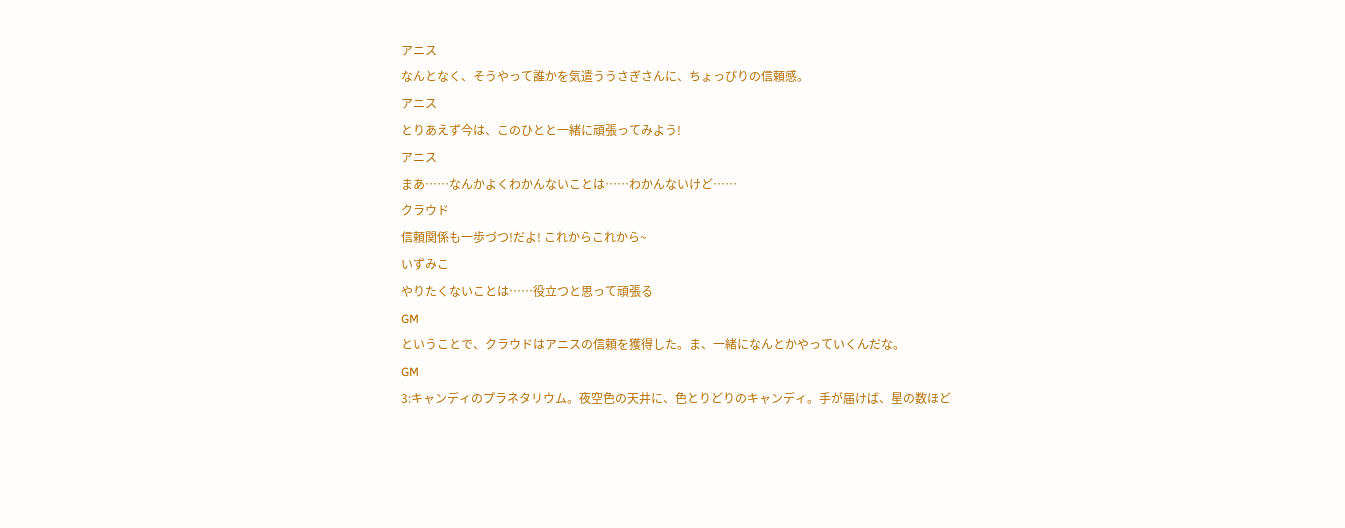アニス
なんとなく、そうやって誰かを気遣ううさぎさんに、ちょっぴりの信頼感。
アニス
とりあえず今は、このひとと一緒に頑張ってみよう!
アニス
まあ……なんかよくわかんないことは……わかんないけど……
クラウド
信頼関係も一歩づつ!だよ! これからこれから~
いずみこ
やりたくないことは……役立つと思って頑張る
GM
ということで、クラウドはアニスの信頼を獲得した。ま、一緒になんとかやっていくんだな。
GM
3:キャンディのプラネタリウム。夜空色の天井に、色とりどりのキャンディ。手が届けば、星の数ほど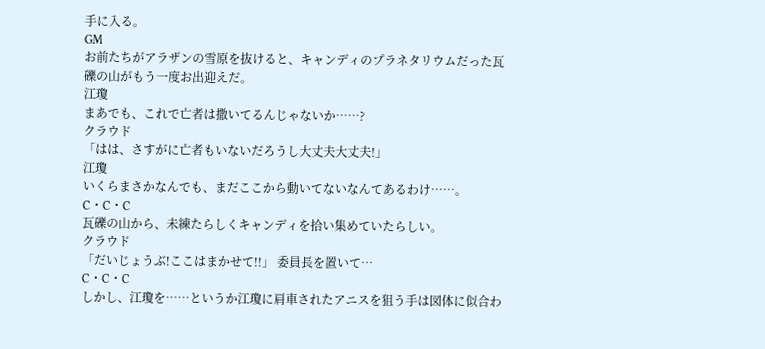手に入る。
GM
お前たちがアラザンの雪原を抜けると、キャンディのプラネタリウムだった瓦礫の山がもう一度お出迎えだ。
江瓊
まあでも、これで亡者は撒いてるんじゃないか……?
クラウド
「はは、さすがに亡者もいないだろうし大丈夫大丈夫!」
江瓊
いくらまさかなんでも、まだここから動いてないなんてあるわけ……。
C・C・C
瓦礫の山から、未練たらしくキャンディを拾い集めていたらしい。
クラウド
「だいじょうぶ!ここはまかせて!!」 委員長を置いて…
C・C・C
しかし、江瓊を……というか江瓊に肩車されたアニスを狙う手は図体に似合わ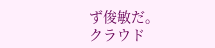ず俊敏だ。
クラウド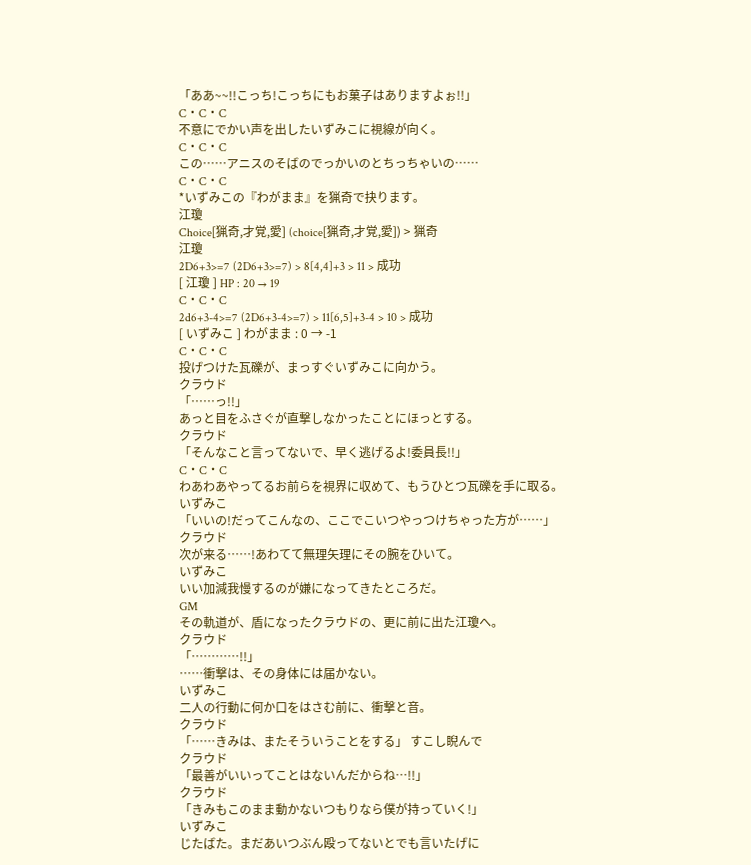「ああ~~!!こっち!こっちにもお菓子はありますよぉ!!」
C・C・C
不意にでかい声を出したいずみこに視線が向く。
C・C・C
この……アニスのそばのでっかいのとちっちゃいの……
C・C・C
*いずみこの『わがまま』を猟奇で抉ります。
江瓊
Choice[猟奇,才覚,愛] (choice[猟奇,才覚,愛]) > 猟奇
江瓊
2D6+3>=7 (2D6+3>=7) > 8[4,4]+3 > 11 > 成功
[ 江瓊 ] HP : 20 → 19
C・C・C
2d6+3-4>=7 (2D6+3-4>=7) > 11[6,5]+3-4 > 10 > 成功
[ いずみこ ] わがまま : 0 → -1
C・C・C
投げつけた瓦礫が、まっすぐいずみこに向かう。
クラウド
「……っ!!」
あっと目をふさぐが直撃しなかったことにほっとする。
クラウド
「そんなこと言ってないで、早く逃げるよ!委員長!!」
C・C・C
わあわあやってるお前らを視界に収めて、もうひとつ瓦礫を手に取る。
いずみこ
「いいの!だってこんなの、ここでこいつやっつけちゃった方が……」
クラウド
次が来る……!あわてて無理矢理にその腕をひいて。
いずみこ
いい加減我慢するのが嫌になってきたところだ。
GM
その軌道が、盾になったクラウドの、更に前に出た江瓊へ。
クラウド
「…………!!」
……衝撃は、その身体には届かない。
いずみこ
二人の行動に何か口をはさむ前に、衝撃と音。
クラウド
「……きみは、またそういうことをする」 すこし睨んで
クラウド
「最善がいいってことはないんだからね…!!」
クラウド
「きみもこのまま動かないつもりなら僕が持っていく!」
いずみこ
じたばた。まだあいつぶん殴ってないとでも言いたげに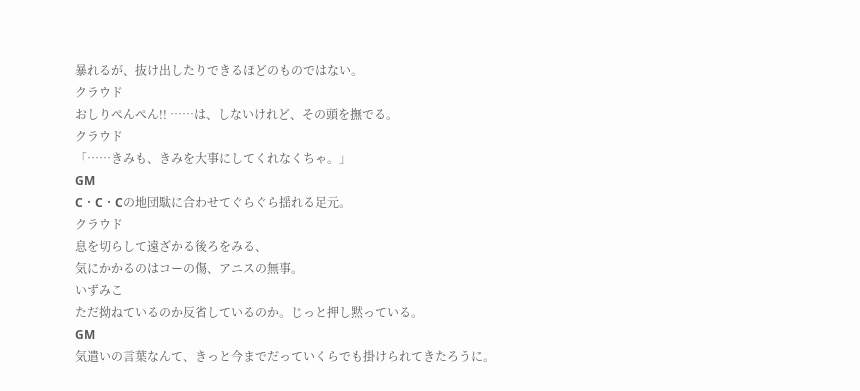暴れるが、抜け出したりできるほどのものではない。
クラウド
おしりぺんぺん!! ……は、しないけれど、その頭を撫でる。
クラウド
「……きみも、きみを大事にしてくれなくちゃ。」
GM
C・C・Cの地団駄に合わせてぐらぐら揺れる足元。
クラウド
息を切らして遠ざかる後ろをみる、
気にかかるのはコーの傷、アニスの無事。
いずみこ
ただ拗ねているのか反省しているのか。じっと押し黙っている。
GM
気遣いの言葉なんて、きっと今までだっていくらでも掛けられてきたろうに。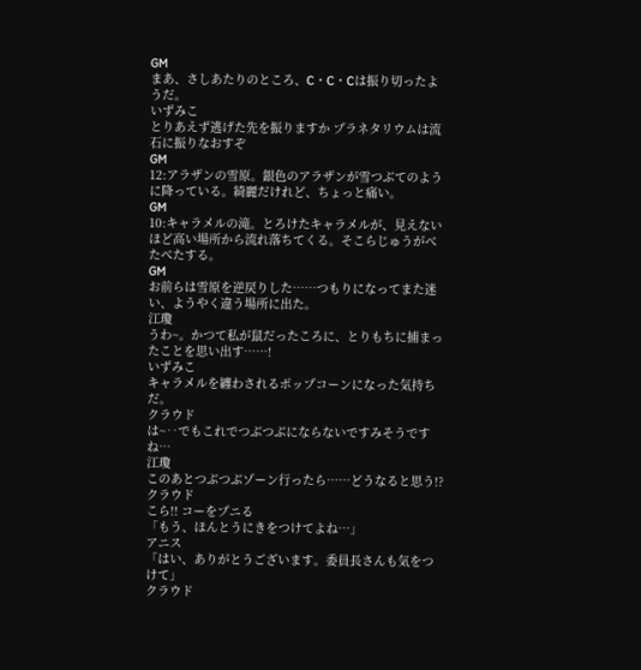GM
まあ、さしあたりのところ、C・C・Cは振り切ったようだ。
いずみこ
とりあえず逃げた先を振りますか プラネタリウムは流石に振りなおすぞ
GM
12:アラザンの雪原。銀色のアラザンが雪つぶてのように降っている。綺麗だけれど、ちょっと痛い。
GM
10:キャラメルの滝。とろけたキャラメルが、見えないほど高い場所から流れ落ちてくる。そこらじゅうがべたべたする。
GM
お前らは雪原を逆戻りした……つもりになってまた迷い、ようやく違う場所に出た。
江瓊
うわ~。かつて私が鼠だったころに、とりもちに捕まったことを思い出す……!
いずみこ
キャラメルを纏わされるポップコーンになった気持ちだ。
クラウド
は~‥でもこれでつぶつぶにならないですみそうですね…
江瓊
このあとつぶつぶゾーン行ったら……どうなると思う!?
クラウド
こら!! コーをプニる
「もう、ほんとうにきをつけてよね…」
アニス
「はい、ありがとうございます。委員長さんも気をつけて」
クラウド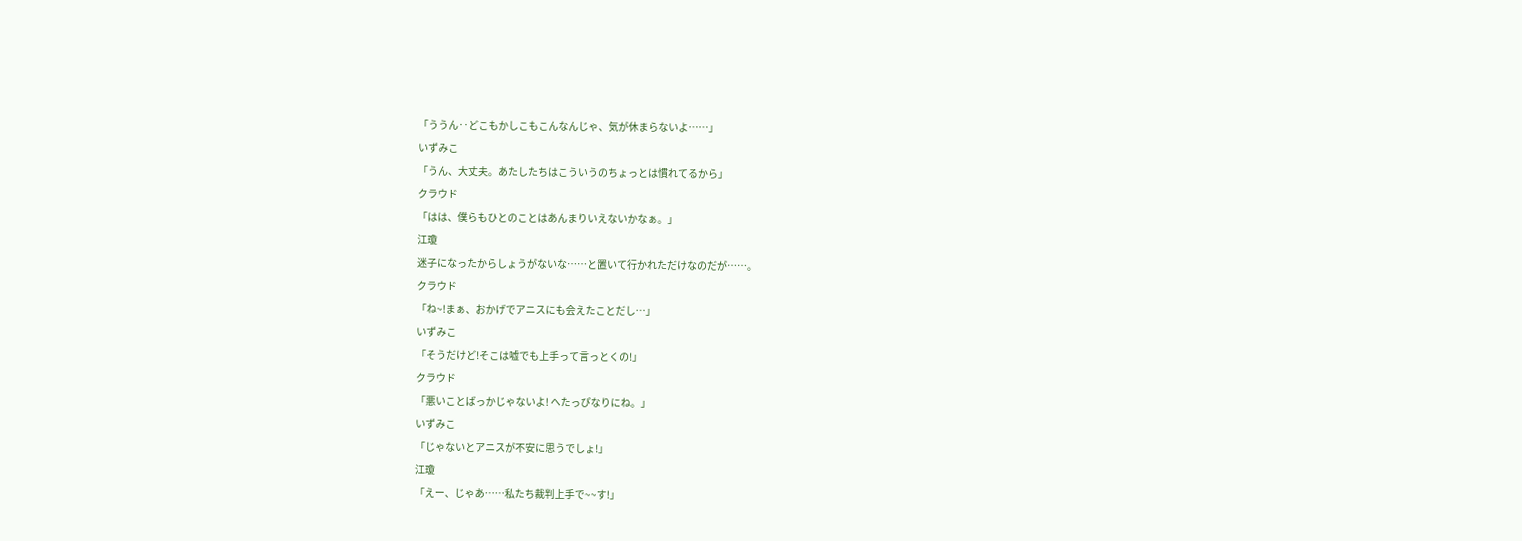「ううん‥どこもかしこもこんなんじゃ、気が休まらないよ……」
いずみこ
「うん、大丈夫。あたしたちはこういうのちょっとは慣れてるから」
クラウド
「はは、僕らもひとのことはあんまりいえないかなぁ。」
江瓊
迷子になったからしょうがないな……と置いて行かれただけなのだが……。
クラウド
「ね~!まぁ、おかげでアニスにも会えたことだし…」
いずみこ
「そうだけど!そこは嘘でも上手って言っとくの!」
クラウド
「悪いことばっかじゃないよ! へたっぴなりにね。」
いずみこ
「じゃないとアニスが不安に思うでしょ!」
江瓊
「えー、じゃあ……私たち裁判上手で~~す!」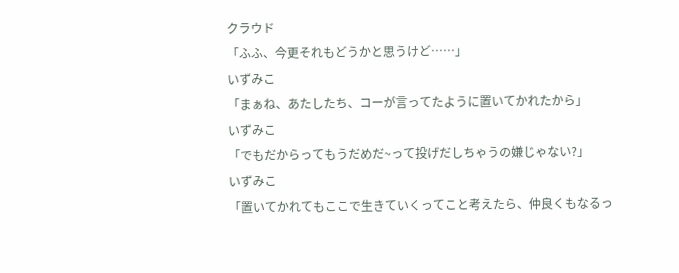クラウド
「ふふ、今更それもどうかと思うけど……」
いずみこ
「まぁね、あたしたち、コーが言ってたように置いてかれたから」
いずみこ
「でもだからってもうだめだ~って投げだしちゃうの嫌じゃない?」
いずみこ
「置いてかれてもここで生きていくってこと考えたら、仲良くもなるっ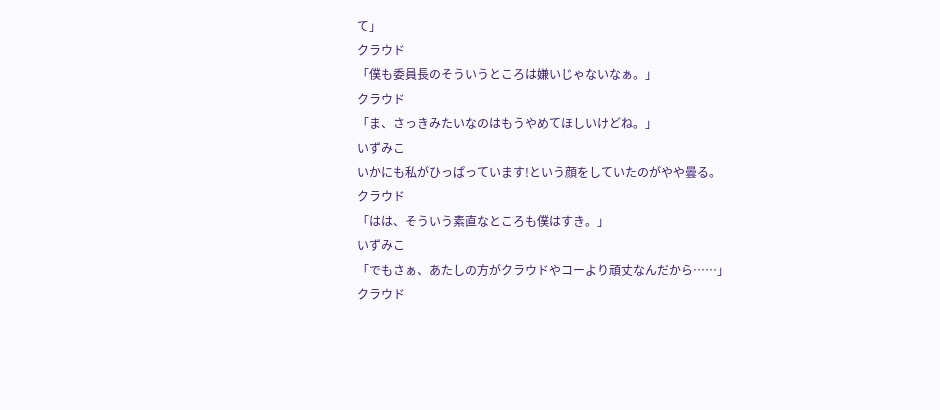て」
クラウド
「僕も委員長のそういうところは嫌いじゃないなぁ。」
クラウド
「ま、さっきみたいなのはもうやめてほしいけどね。」
いずみこ
いかにも私がひっぱっています!という顔をしていたのがやや曇る。
クラウド
「はは、そういう素直なところも僕はすき。」
いずみこ
「でもさぁ、あたしの方がクラウドやコーより頑丈なんだから……」
クラウド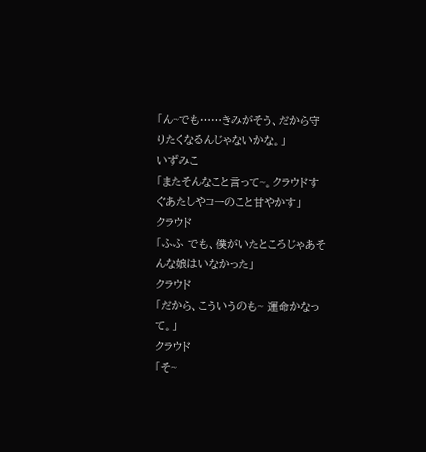「ん~でも……きみがそう、だから守りたくなるんじゃないかな。」
いずみこ
「またそんなこと言って~。クラウドすぐあたしやコーのこと甘やかす」
クラウド
「ふふ でも、僕がいたところじゃあそんな娘はいなかった」
クラウド
「だから、こういうのも~ 運命かなって。」
クラウド
「そ~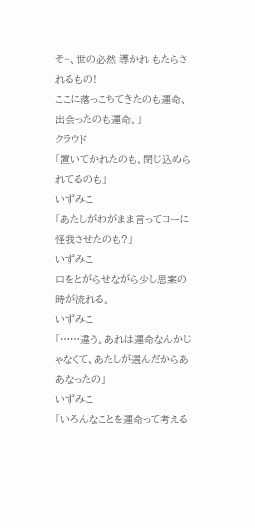そ~、世の必然 導かれ もたらされるもの!
ここに落っこちてきたのも運命、出会ったのも運命。」
クラウド
「置いてかれたのも、閉じ込められてるのも」
いずみこ
「あたしがわがまま言ってコーに怪我させたのも?」
いずみこ
口をとがらせながら少し思案の時が流れる。
いずみこ
「……違う。あれは運命なんかじゃなくて、あたしが選んだからああなったの」
いずみこ
「いろんなことを運命って考える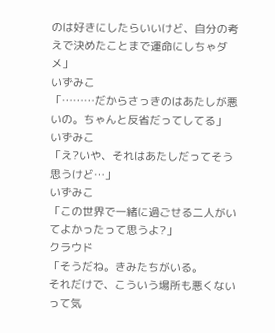のは好きにしたらいいけど、自分の考えで決めたことまで運命にしちゃダメ」
いずみこ
「………だからさっきのはあたしが悪いの。ちゃんと反省だってしてる」
いずみこ
「え?いや、それはあたしだってそう思うけど…」
いずみこ
「この世界で一緒に過ごせる二人がいてよかったって思うよ?」
クラウド
「そうだね。きみたちがいる。
それだけで、こういう場所も悪くないって気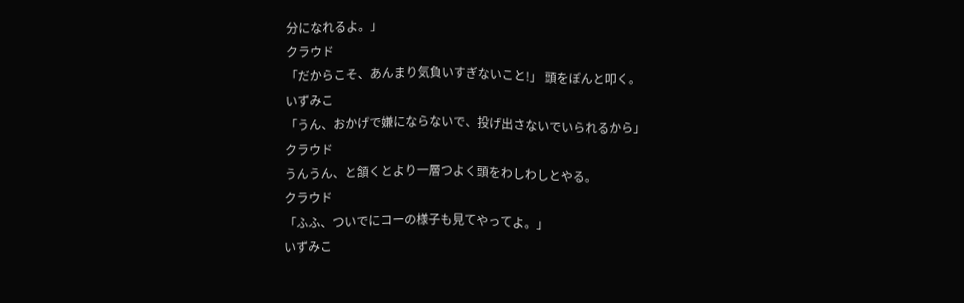分になれるよ。」
クラウド
「だからこそ、あんまり気負いすぎないこと!」 頭をぽんと叩く。
いずみこ
「うん、おかげで嫌にならないで、投げ出さないでいられるから」
クラウド
うんうん、と頷くとより一層つよく頭をわしわしとやる。
クラウド
「ふふ、ついでにコーの様子も見てやってよ。」
いずみこ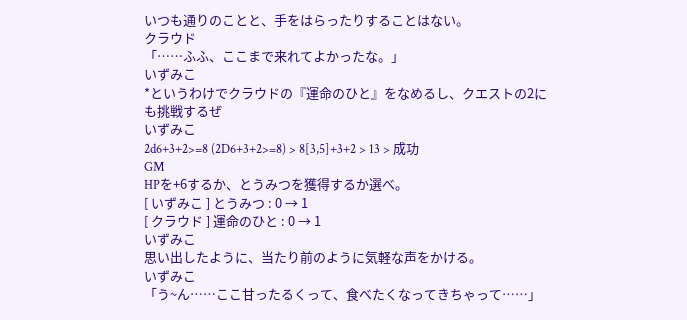いつも通りのことと、手をはらったりすることはない。
クラウド
「……ふふ、ここまで来れてよかったな。」
いずみこ
*というわけでクラウドの『運命のひと』をなめるし、クエストの2にも挑戦するぜ
いずみこ
2d6+3+2>=8 (2D6+3+2>=8) > 8[3,5]+3+2 > 13 > 成功
GM
HPを+6するか、とうみつを獲得するか選べ。
[ いずみこ ] とうみつ : 0 → 1
[ クラウド ] 運命のひと : 0 → 1
いずみこ
思い出したように、当たり前のように気軽な声をかける。
いずみこ
「う~ん……ここ甘ったるくって、食べたくなってきちゃって……」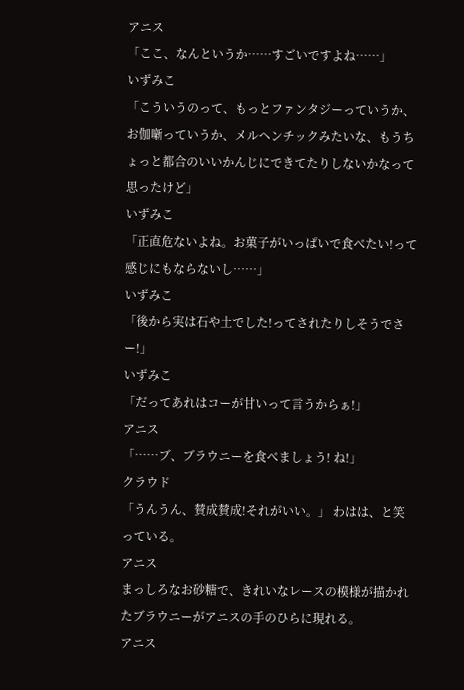アニス
「ここ、なんというか……すごいですよね……」
いずみこ
「こういうのって、もっとファンタジーっていうか、お伽噺っていうか、メルヘンチックみたいな、もうちょっと都合のいいかんじにできてたりしないかなって思ったけど」
いずみこ
「正直危ないよね。お菓子がいっぱいで食べたい!って感じにもならないし……」
いずみこ
「後から実は石や土でした!ってされたりしそうでさー!」
いずみこ
「だってあれはコーが甘いって言うからぁ!」
アニス
「……ブ、ブラウニーを食べましょう! ね!」
クラウド
「うんうん、賛成賛成!それがいい。」 わはは、と笑っている。
アニス
まっしろなお砂糖で、きれいなレースの模様が描かれたブラウニーがアニスの手のひらに現れる。
アニス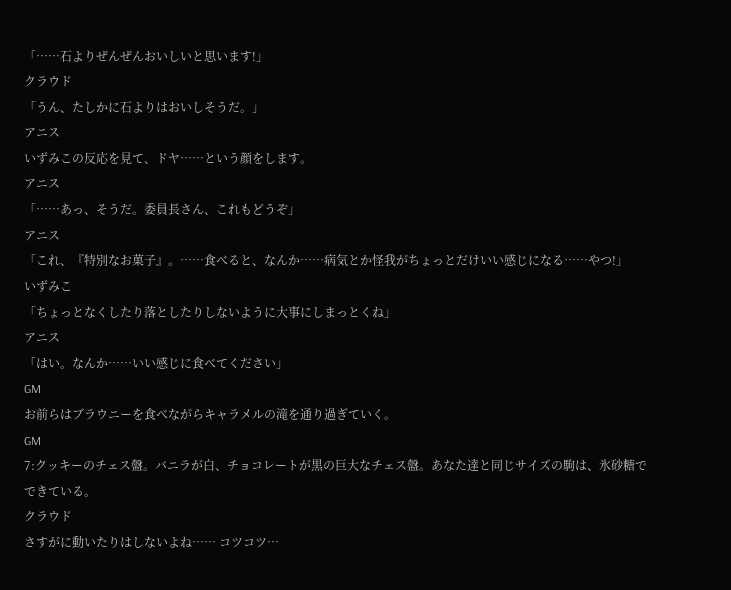「……石よりぜんぜんおいしいと思います!」
クラウド
「うん、たしかに石よりはおいしそうだ。」
アニス
いずみこの反応を見て、ドヤ……という顔をします。
アニス
「……あっ、そうだ。委員長さん、これもどうぞ」
アニス
「これ、『特別なお菓子』。……食べると、なんか……病気とか怪我がちょっとだけいい感じになる……やつ!」
いずみこ
「ちょっとなくしたり落としたりしないように大事にしまっとくね」
アニス
「はい。なんか……いい感じに食べてください」
GM
お前らはブラウニーを食べながらキャラメルの滝を通り過ぎていく。
GM
7:クッキーのチェス盤。バニラが白、チョコレートが黒の巨大なチェス盤。あなた達と同じサイズの駒は、氷砂糖でできている。
クラウド
さすがに動いたりはしないよね…… コツコツ…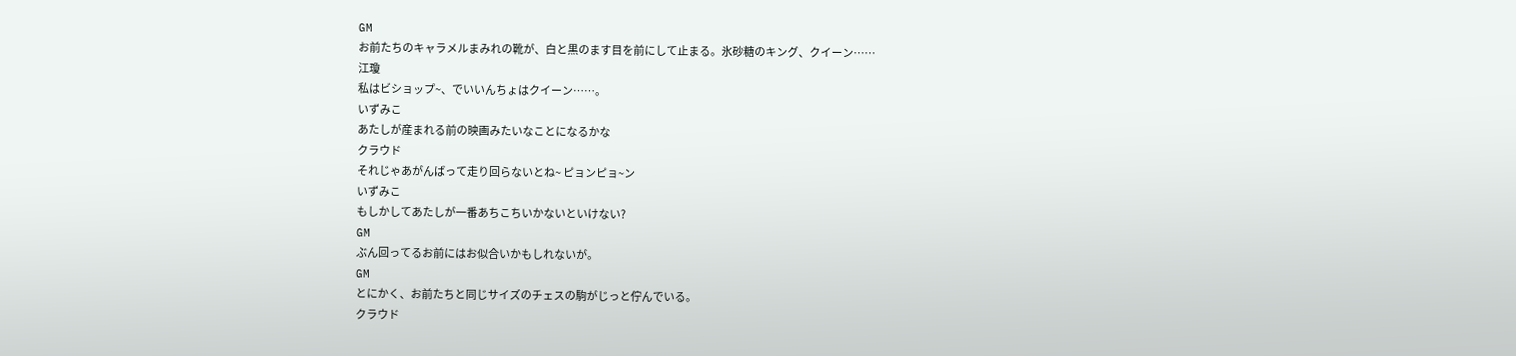GM
お前たちのキャラメルまみれの靴が、白と黒のます目を前にして止まる。氷砂糖のキング、クイーン……
江瓊
私はビショップ~、でいいんちょはクイーン……。
いずみこ
あたしが産まれる前の映画みたいなことになるかな
クラウド
それじゃあがんばって走り回らないとね~ ピョンピョ~ン
いずみこ
もしかしてあたしが一番あちこちいかないといけない?
GM
ぶん回ってるお前にはお似合いかもしれないが。
GM
とにかく、お前たちと同じサイズのチェスの駒がじっと佇んでいる。
クラウド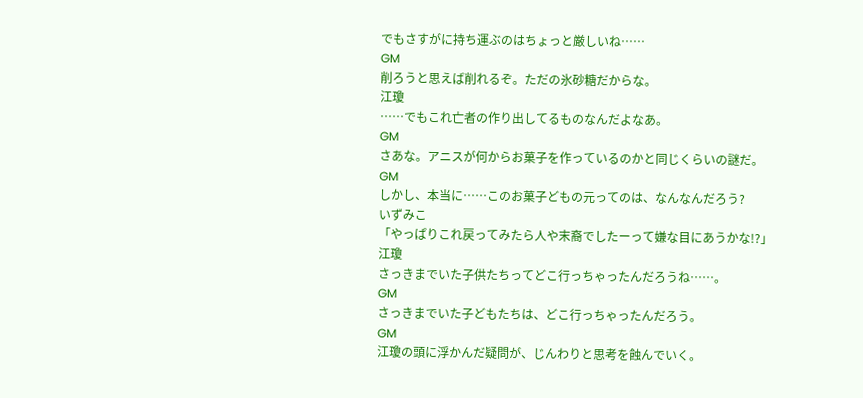でもさすがに持ち運ぶのはちょっと厳しいね……
GM
削ろうと思えば削れるぞ。ただの氷砂糖だからな。
江瓊
……でもこれ亡者の作り出してるものなんだよなあ。
GM
さあな。アニスが何からお菓子を作っているのかと同じくらいの謎だ。
GM
しかし、本当に……このお菓子どもの元ってのは、なんなんだろう?
いずみこ
「やっぱりこれ戻ってみたら人や末裔でしたーって嫌な目にあうかな!?」
江瓊
さっきまでいた子供たちってどこ行っちゃったんだろうね……。
GM
さっきまでいた子どもたちは、どこ行っちゃったんだろう。
GM
江瓊の頭に浮かんだ疑問が、じんわりと思考を蝕んでいく。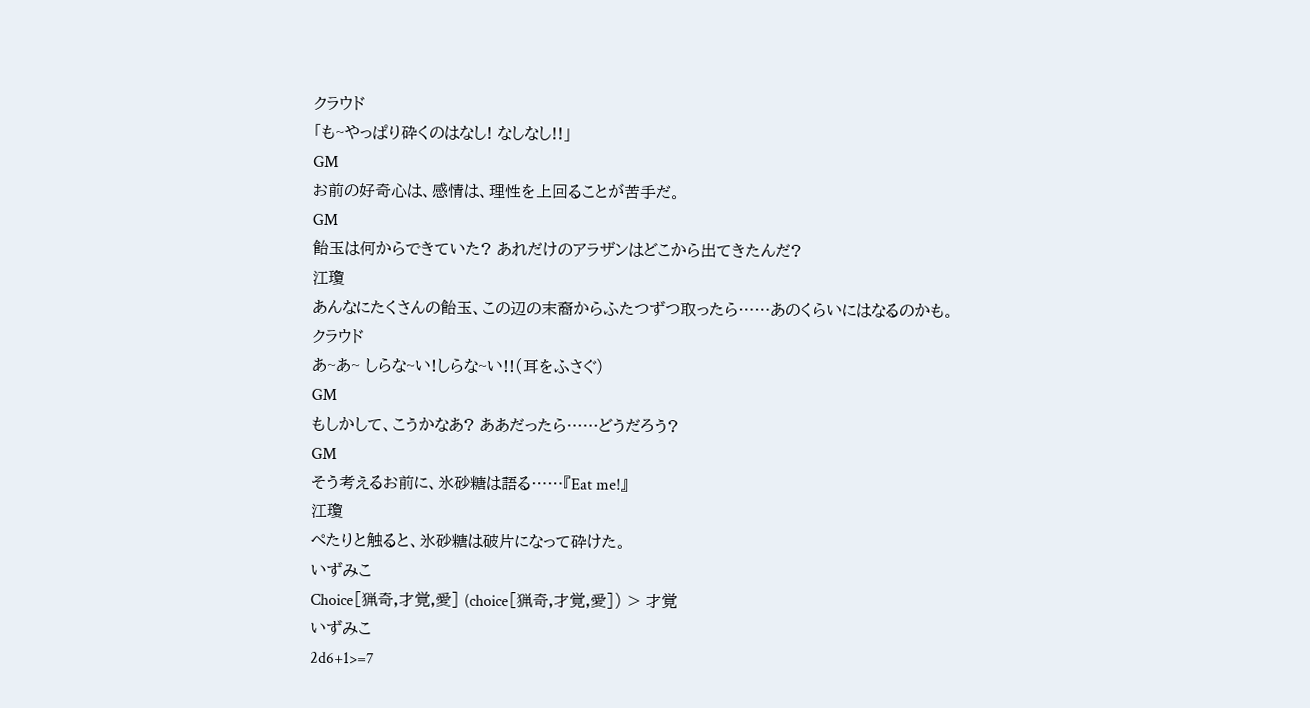クラウド
「も~やっぱり砕くのはなし! なしなし!!」
GM
お前の好奇心は、感情は、理性を上回ることが苦手だ。
GM
飴玉は何からできていた? あれだけのアラザンはどこから出てきたんだ?
江瓊
あんなにたくさんの飴玉、この辺の末裔からふたつずつ取ったら……あのくらいにはなるのかも。
クラウド
あ~あ~ しらな~い!しらな~い!!(耳をふさぐ)
GM
もしかして、こうかなあ? ああだったら……どうだろう?
GM
そう考えるお前に、氷砂糖は語る……『Eat me!』
江瓊
ぺたりと触ると、氷砂糖は破片になって砕けた。
いずみこ
Choice[猟奇,才覚,愛] (choice[猟奇,才覚,愛]) > 才覚
いずみこ
2d6+1>=7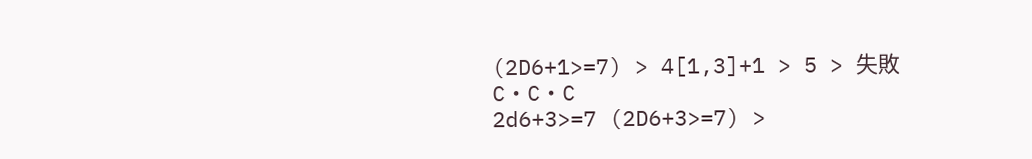(2D6+1>=7) > 4[1,3]+1 > 5 > 失敗
C・C・C
2d6+3>=7 (2D6+3>=7) >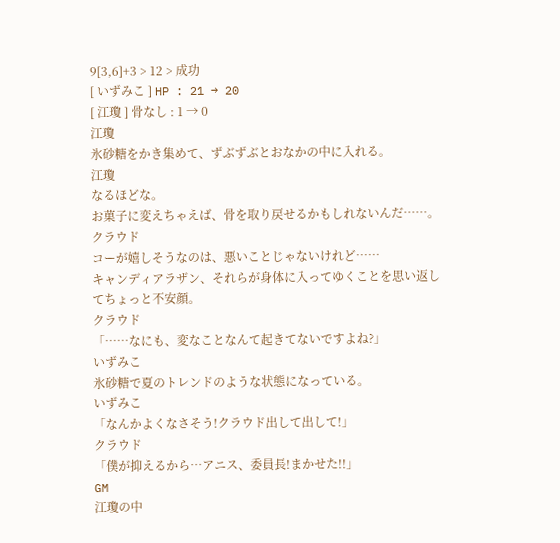9[3,6]+3 > 12 > 成功
[ いずみこ ] HP : 21 → 20
[ 江瓊 ] 骨なし : 1 → 0
江瓊
氷砂糖をかき集めて、ずぶずぶとおなかの中に入れる。
江瓊
なるほどな。
お菓子に変えちゃえば、骨を取り戻せるかもしれないんだ……。
クラウド
コーが嬉しそうなのは、悪いことじゃないけれど……
キャンディアラザン、それらが身体に入ってゆくことを思い返してちょっと不安顔。
クラウド
「……なにも、変なことなんて起きてないですよね?」
いずみこ
氷砂糖で夏のトレンドのような状態になっている。
いずみこ
「なんかよくなさそう!クラウド出して出して!」
クラウド
「僕が抑えるから…アニス、委員長!まかせた!!」
GM
江瓊の中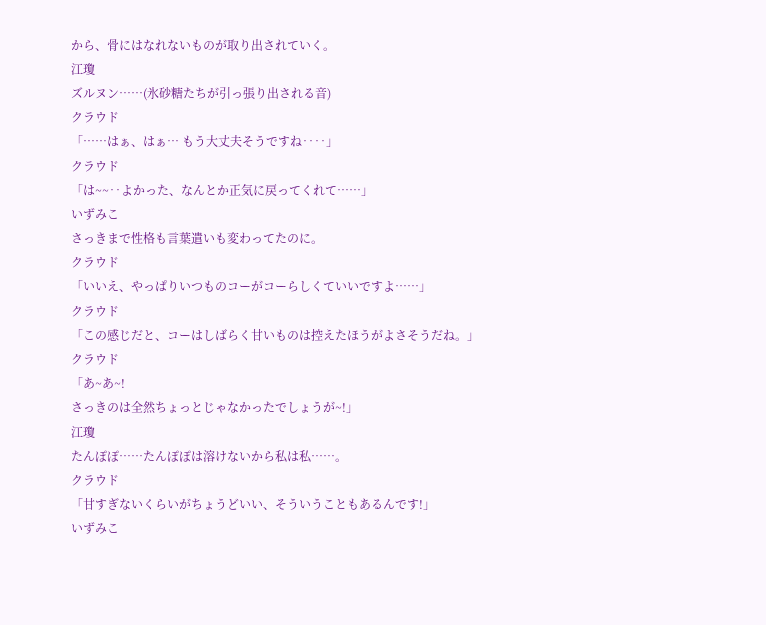から、骨にはなれないものが取り出されていく。
江瓊
ズルヌン……(氷砂糖たちが引っ張り出される音)
クラウド
「……はぁ、はぁ… もう大丈夫そうですね‥‥」
クラウド
「は~~‥よかった、なんとか正気に戻ってくれて……」
いずみこ
さっきまで性格も言葉遣いも変わってたのに。
クラウド
「いいえ、やっぱりいつものコーがコーらしくていいですよ……」
クラウド
「この感じだと、コーはしばらく甘いものは控えたほうがよさそうだね。」
クラウド
「あ~あ~!
さっきのは全然ちょっとじゃなかったでしょうが~!」
江瓊
たんぽぽ……たんぽぽは溶けないから私は私……。
クラウド
「甘すぎないくらいがちょうどいい、そういうこともあるんです!」
いずみこ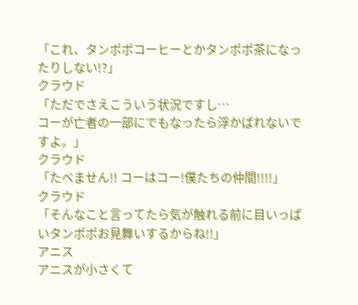「これ、タンポポコーヒーとかタンポポ茶になったりしない!?」
クラウド
「ただでさえこういう状況ですし…
コーが亡者の一部にでもなったら浮かばれないですよ。」
クラウド
「たべません!! コーはコー!僕たちの仲間!!!!」
クラウド
「そんなこと言ってたら気が触れる前に目いっぱいタンポポお見舞いするからね!!」
アニス
アニスが小さくて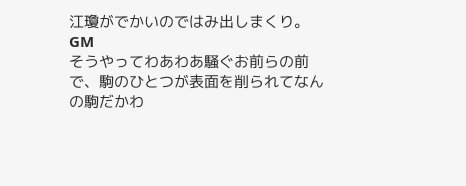江瓊がでかいのではみ出しまくり。
GM
そうやってわあわあ騒ぐお前らの前で、駒のひとつが表面を削られてなんの駒だかわ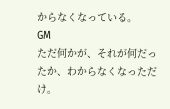からなくなっている。
GM
ただ何かが、それが何だったか、わからなくなっただけ。